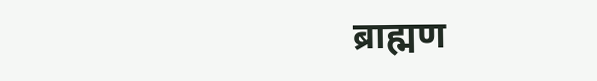ब्राह्मण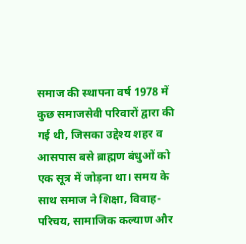समाज की स्थापना वर्ष 1978 में कुछ समाजसेवी परिवारों द्वारा की गई थी, जिसका उद्देश्य शहर व आसपास बसे ब्राह्मण बंधुओं को एक सूत्र में जोड़ना था। समय के साथ समाज ने शिक्षा, विवाह-परिचय, सामाजिक कल्याण और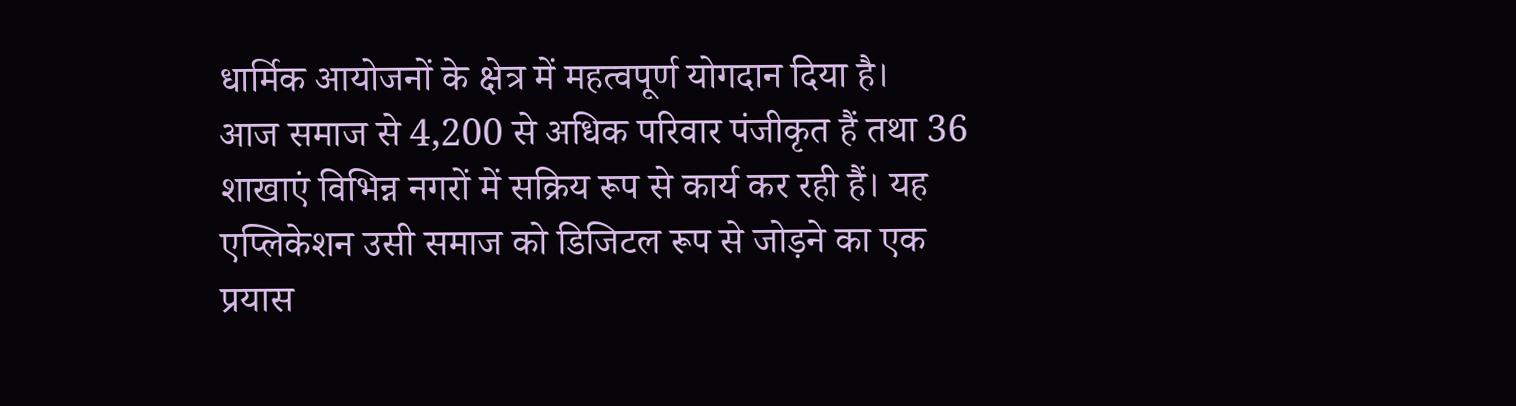धार्मिक आयोजनों के क्षेत्र में महत्वपूर्ण योगदान दिया है।
आज समाज से 4,200 से अधिक परिवार पंजीकृत हैं तथा 36 शाखाएं विभिन्न नगरों में सक्रिय रूप से कार्य कर रही हैं। यह एप्लिकेशन उसी समाज को डिजिटल रूप से जोड़ने का एक प्रयास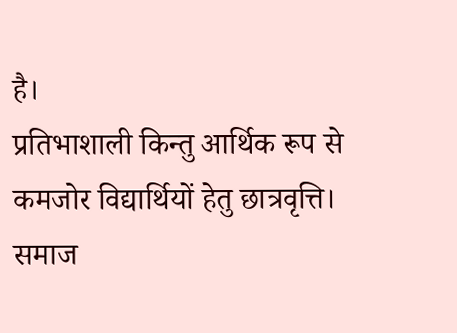है।
प्रतिभाशाली किन्तु आर्थिक रूप से कमजोर विद्यार्थियों हेतु छात्रवृत्ति।
समाज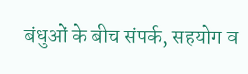बंधुओं के बीच संपर्क, सहयोग व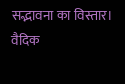सद्भावना का विस्तार।
वैदिक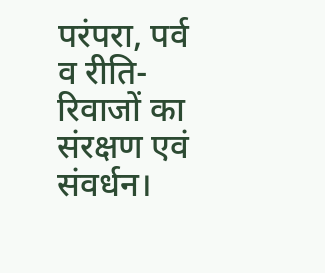परंपरा, पर्व व रीति-रिवाजों का संरक्षण एवं संवर्धन।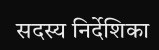सदस्य निर्देशिका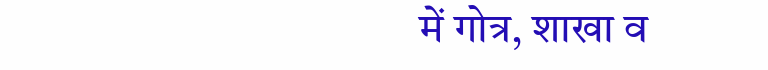में गोत्र, शाखा व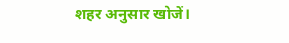शहर अनुसार खोजें।